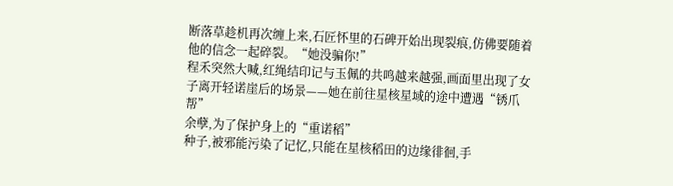断落草趁机再次缠上来,石匠怀里的石碑开始出现裂痕,仿佛要随着他的信念一起碎裂。“她没骗你!”
程禾突然大喊,红绳结印记与玉佩的共鸣越来越强,画面里出现了女子离开轻诺崖后的场景——她在前往星核星域的途中遭遇“锈爪帮”
余孽,为了保护身上的“重诺稻”
种子,被邪能污染了记忆,只能在星核稻田的边缘徘徊,手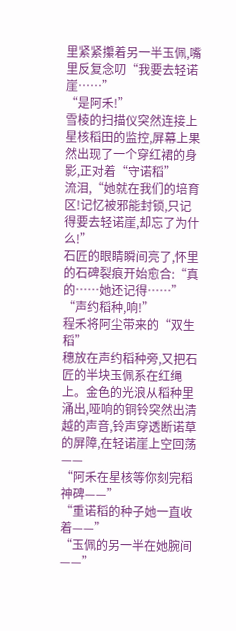里紧紧攥着另一半玉佩,嘴里反复念叨“我要去轻诺崖……”
“是阿禾!”
雪棱的扫描仪突然连接上星核稻田的监控,屏幕上果然出现了一个穿红裙的身影,正对着“守诺稻”
流泪,“她就在我们的培育区!记忆被邪能封锁,只记得要去轻诺崖,却忘了为什么!”
石匠的眼睛瞬间亮了,怀里的石碑裂痕开始愈合:“真的……她还记得……”
“声约稻种,响!”
程禾将阿尘带来的“双生稻”
穗放在声约稻种旁,又把石匠的半块玉佩系在红绳上。金色的光浪从稻种里涌出,哑响的铜铃突然出清越的声音,铃声穿透断诺草的屏障,在轻诺崖上空回荡——
“阿禾在星核等你刻完稻神碑——”
“重诺稻的种子她一直收着——”
“玉佩的另一半在她腕间——”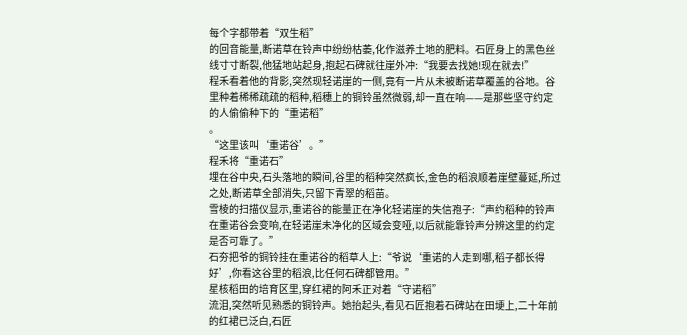每个字都带着“双生稻”
的回音能量,断诺草在铃声中纷纷枯萎,化作滋养土地的肥料。石匠身上的黑色丝线寸寸断裂,他猛地站起身,抱起石碑就往崖外冲:“我要去找她!现在就去!”
程禾看着他的背影,突然现轻诺崖的一侧,竟有一片从未被断诺草覆盖的谷地。谷里种着稀稀疏疏的稻种,稻穗上的铜铃虽然微弱,却一直在响——是那些坚守约定的人偷偷种下的“重诺稻”
。
“这里该叫‘重诺谷’。”
程禾将“重诺石”
埋在谷中央,石头落地的瞬间,谷里的稻种突然疯长,金色的稻浪顺着崖壁蔓延,所过之处,断诺草全部消失,只留下青翠的稻苗。
雪棱的扫描仪显示,重诺谷的能量正在净化轻诺崖的失信孢子:“声约稻种的铃声在重诺谷会变响,在轻诺崖未净化的区域会变哑,以后就能靠铃声分辨这里的约定是否可靠了。”
石夯把爷的铜铃挂在重诺谷的稻草人上:“爷说‘重诺的人走到哪,稻子都长得好’,你看这谷里的稻浪,比任何石碑都管用。”
星核稻田的培育区里,穿红裙的阿禾正对着“守诺稻”
流泪,突然听见熟悉的铜铃声。她抬起头,看见石匠抱着石碑站在田埂上,二十年前的红裙已泛白,石匠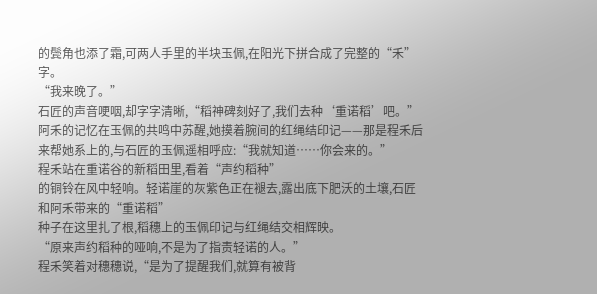的鬓角也添了霜,可两人手里的半块玉佩,在阳光下拼合成了完整的“禾”
字。
“我来晚了。”
石匠的声音哽咽,却字字清晰,“稻神碑刻好了,我们去种‘重诺稻’吧。”
阿禾的记忆在玉佩的共鸣中苏醒,她摸着腕间的红绳结印记——那是程禾后来帮她系上的,与石匠的玉佩遥相呼应:“我就知道……你会来的。”
程禾站在重诺谷的新稻田里,看着“声约稻种”
的铜铃在风中轻响。轻诺崖的灰紫色正在褪去,露出底下肥沃的土壤,石匠和阿禾带来的“重诺稻”
种子在这里扎了根,稻穗上的玉佩印记与红绳结交相辉映。
“原来声约稻种的哑响,不是为了指责轻诺的人。”
程禾笑着对穗穗说,“是为了提醒我们,就算有被背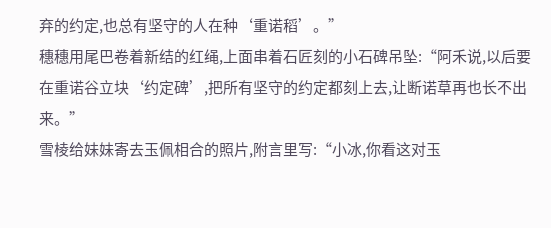弃的约定,也总有坚守的人在种‘重诺稻’。”
穗穗用尾巴卷着新结的红绳,上面串着石匠刻的小石碑吊坠:“阿禾说,以后要在重诺谷立块‘约定碑’,把所有坚守的约定都刻上去,让断诺草再也长不出来。”
雪棱给妹妹寄去玉佩相合的照片,附言里写:“小冰,你看这对玉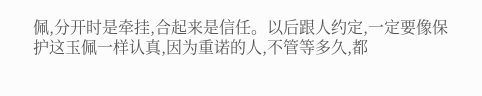佩,分开时是牵挂,合起来是信任。以后跟人约定,一定要像保护这玉佩一样认真,因为重诺的人,不管等多久,都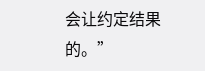会让约定结果的。”